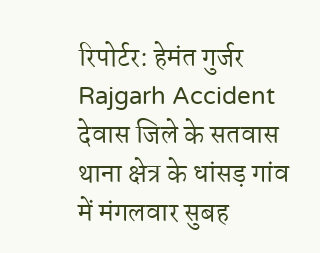रिपोर्टर: हेमंत गुर्जर
Rajgarh Accident देवास जिले के सतवास थाना क्षेत्र के धांसड़ गांव में मंगलवार सुबह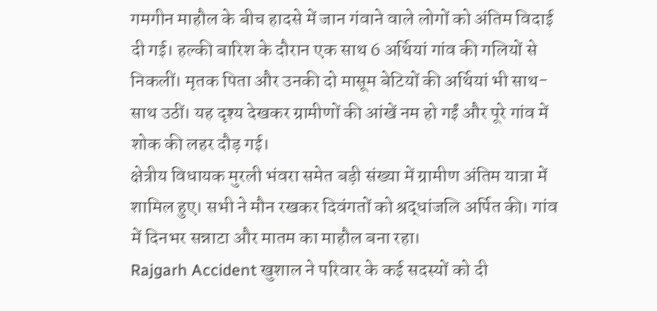गमगीन माहौल के बीच हादसे में जान गंवाने वाले लोगों को अंतिम विदाई दी गई। हल्की बारिश के दौरान एक साथ 6 अर्थियां गांव की गलियों से निकलीं। मृतक पिता और उनकी दो मासूम बेटियों की अर्थियां भी साथ-साथ उठीं। यह दृश्य देखकर ग्रामीणों की आंखें नम हो गईं और पूरे गांव में शोक की लहर दौड़ गई।
क्षेत्रीय विधायक मुरली भंवरा समेत बड़ी संख्या में ग्रामीण अंतिम यात्रा में शामिल हुए। सभी ने मौन रखकर दिवंगतों को श्रद्धांजलि अर्पित की। गांव में दिनभर सन्नाटा और मातम का माहौल बना रहा।
Rajgarh Accident खुशाल ने परिवार के कई सदस्यों को दी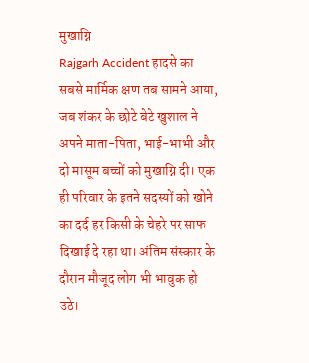मुखाग्नि
Rajgarh Accident हादसे का सबसे मार्मिक क्षण तब सामने आया, जब शंकर के छोटे बेटे खुशाल ने अपने माता-पिता, भाई-भाभी और दो मासूम बच्चों को मुखाग्नि दी। एक ही परिवार के इतने सदस्यों को खोने का दर्द हर किसी के चेहरे पर साफ दिखाई दे रहा था। अंतिम संस्कार के दौरान मौजूद लोग भी भावुक हो उठे।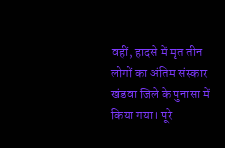वहीं, हादसे में मृत तीन लोगों का अंतिम संस्कार खंडवा जिले के पुनासा में किया गया। पूरे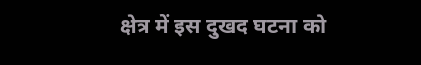क्षेत्र में इस दुखद घटना को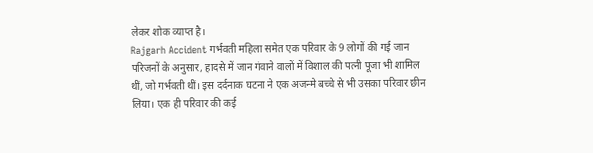लेकर शोक व्याप्त है।
Rajgarh Accident गर्भवती महिला समेत एक परिवार के 9 लोगों की गई जान
परिजनों के अनुसार, हादसे में जान गंवाने वालों में विशाल की पत्नी पूजा भी शामिल थीं, जो गर्भवती थीं। इस दर्दनाक घटना ने एक अजन्मे बच्चे से भी उसका परिवार छीन लिया। एक ही परिवार की कई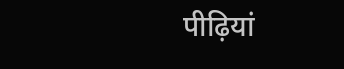पीढ़ियां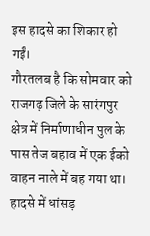इस हादसे का शिकार हो गईं।
गौरतलब है कि सोमवार को राजगढ़ जिले के सारंगपुर क्षेत्र में निर्माणाधीन पुल के पास तेज बहाव में एक ईको वाहन नाले में बह गया था। हादसे में धांसड़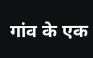गांव के एक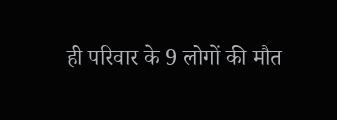ही परिवार के 9 लोगों की मौत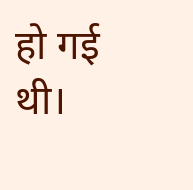हो गई थी।